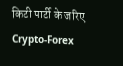किटी पार्टी के जरिए Crypto-Forex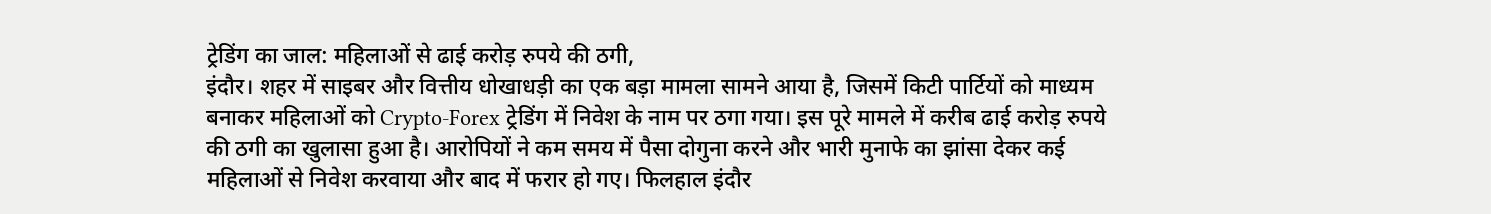ट्रेडिंग का जाल: महिलाओं से ढाई करोड़ रुपये की ठगी,
इंदौर। शहर में साइबर और वित्तीय धोखाधड़ी का एक बड़ा मामला सामने आया है, जिसमें किटी पार्टियों को माध्यम बनाकर महिलाओं को Crypto-Forex ट्रेडिंग में निवेश के नाम पर ठगा गया। इस पूरे मामले में करीब ढाई करोड़ रुपये की ठगी का खुलासा हुआ है। आरोपियों ने कम समय में पैसा दोगुना करने और भारी मुनाफे का झांसा देकर कई महिलाओं से निवेश करवाया और बाद में फरार हो गए। फिलहाल इंदौर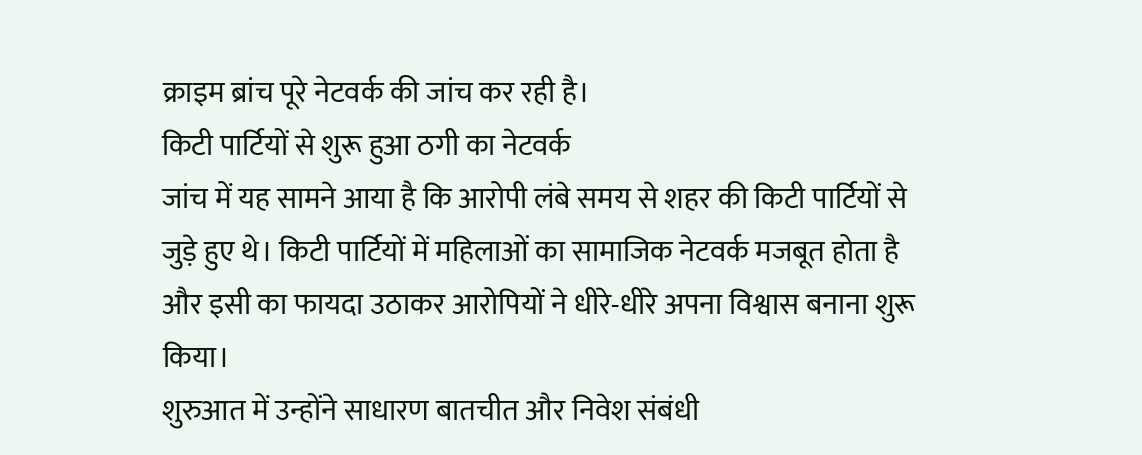क्राइम ब्रांच पूरे नेटवर्क की जांच कर रही है।
किटी पार्टियों से शुरू हुआ ठगी का नेटवर्क
जांच में यह सामने आया है कि आरोपी लंबे समय से शहर की किटी पार्टियों से जुड़े हुए थे। किटी पार्टियों में महिलाओं का सामाजिक नेटवर्क मजबूत होता है और इसी का फायदा उठाकर आरोपियों ने धीरे-धीरे अपना विश्वास बनाना शुरू किया।
शुरुआत में उन्होंने साधारण बातचीत और निवेश संबंधी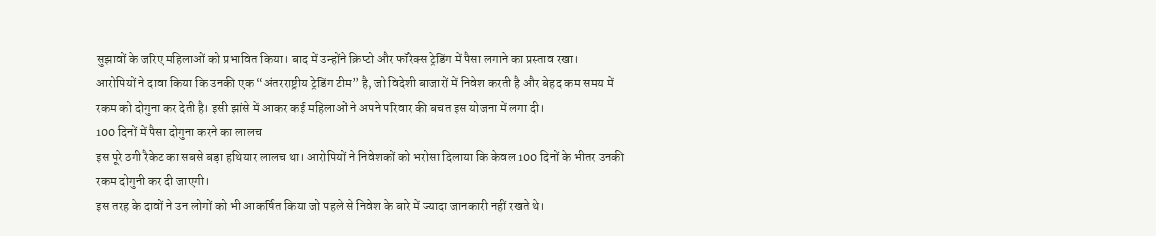सुझावों के जरिए महिलाओं को प्रभावित किया। बाद में उन्होंने क्रिप्टो और फॉरेक्स ट्रेडिंग में पैसा लगाने का प्रस्ताव रखा।
आरोपियों ने दावा किया कि उनकी एक “अंतरराष्ट्रीय ट्रेडिंग टीम” है, जो विदेशी बाजारों में निवेश करती है और बेहद कम समय में रकम को दोगुना कर देती है। इसी झांसे में आकर कई महिलाओं ने अपने परिवार की बचत इस योजना में लगा दी।
100 दिनों में पैसा दोगुना करने का लालच
इस पूरे ठगी रैकेट का सबसे बड़ा हथियार लालच था। आरोपियों ने निवेशकों को भरोसा दिलाया कि केवल 100 दिनों के भीतर उनकी रकम दोगुनी कर दी जाएगी।
इस तरह के दावों ने उन लोगों को भी आकर्षित किया जो पहले से निवेश के बारे में ज्यादा जानकारी नहीं रखते थे।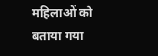महिलाओं को बताया गया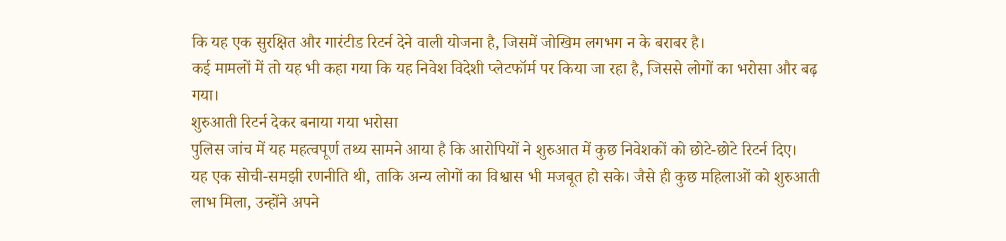कि यह एक सुरक्षित और गारंटीड रिटर्न देने वाली योजना है, जिसमें जोखिम लगभग न के बराबर है।
कई मामलों में तो यह भी कहा गया कि यह निवेश विदेशी प्लेटफॉर्म पर किया जा रहा है, जिससे लोगों का भरोसा और बढ़ गया।
शुरुआती रिटर्न देकर बनाया गया भरोसा
पुलिस जांच में यह महत्वपूर्ण तथ्य सामने आया है कि आरोपियों ने शुरुआत में कुछ निवेशकों को छोटे-छोटे रिटर्न दिए।
यह एक सोची-समझी रणनीति थी, ताकि अन्य लोगों का विश्वास भी मजबूत हो सके। जैसे ही कुछ महिलाओं को शुरुआती लाभ मिला, उन्होंने अपने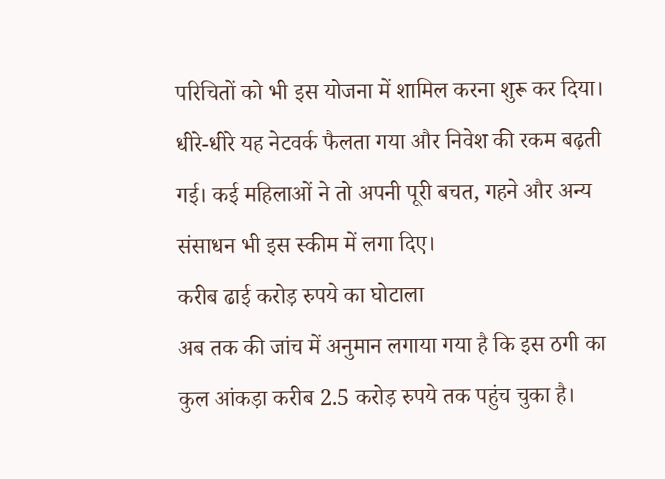परिचितों को भी इस योजना में शामिल करना शुरू कर दिया।
धीरे-धीरे यह नेटवर्क फैलता गया और निवेश की रकम बढ़ती गई। कई महिलाओं ने तो अपनी पूरी बचत, गहने और अन्य संसाधन भी इस स्कीम में लगा दिए।
करीब ढाई करोड़ रुपये का घोटाला
अब तक की जांच में अनुमान लगाया गया है कि इस ठगी का कुल आंकड़ा करीब 2.5 करोड़ रुपये तक पहुंच चुका है।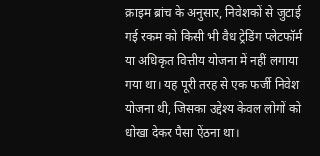क्राइम ब्रांच के अनुसार, निवेशकों से जुटाई गई रकम को किसी भी वैध ट्रेडिंग प्लेटफॉर्म या अधिकृत वित्तीय योजना में नहीं लगाया गया था। यह पूरी तरह से एक फर्जी निवेश योजना थी, जिसका उद्देश्य केवल लोगों को धोखा देकर पैसा ऐंठना था।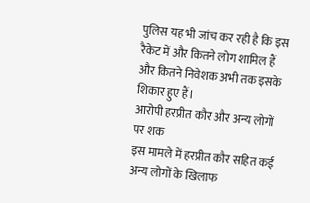पुलिस यह भी जांच कर रही है कि इस रैकेट में और कितने लोग शामिल हैं और कितने निवेशक अभी तक इसके शिकार हुए हैं।
आरोपी हरप्रीत कौर और अन्य लोगों पर शक
इस मामले में हरप्रीत कौर सहित कई अन्य लोगों के खिलाफ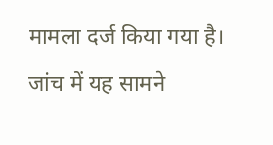मामला दर्ज किया गया है।
जांच में यह सामने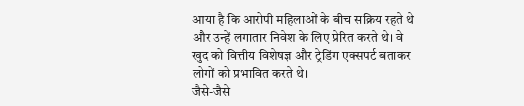आया है कि आरोपी महिलाओं के बीच सक्रिय रहते थे और उन्हें लगातार निवेश के लिए प्रेरित करते थे। वे खुद को वित्तीय विशेषज्ञ और ट्रेडिंग एक्सपर्ट बताकर लोगों को प्रभावित करते थे।
जैसे-जैसे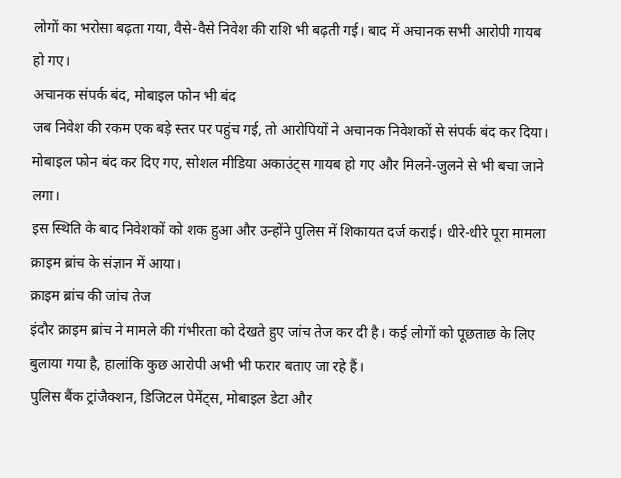लोगों का भरोसा बढ़ता गया, वैसे-वैसे निवेश की राशि भी बढ़ती गई। बाद में अचानक सभी आरोपी गायब हो गए।
अचानक संपर्क बंद, मोबाइल फोन भी बंद
जब निवेश की रकम एक बड़े स्तर पर पहुंच गई, तो आरोपियों ने अचानक निवेशकों से संपर्क बंद कर दिया।
मोबाइल फोन बंद कर दिए गए, सोशल मीडिया अकाउंट्स गायब हो गए और मिलने-जुलने से भी बचा जाने लगा।
इस स्थिति के बाद निवेशकों को शक हुआ और उन्होंने पुलिस में शिकायत दर्ज कराई। धीरे-धीरे पूरा मामला क्राइम ब्रांच के संज्ञान में आया।
क्राइम ब्रांच की जांच तेज
इंदौर क्राइम ब्रांच ने मामले की गंभीरता को देखते हुए जांच तेज कर दी है। कई लोगों को पूछताछ के लिए बुलाया गया है, हालांकि कुछ आरोपी अभी भी फरार बताए जा रहे हैं।
पुलिस बैंक ट्रांजैक्शन, डिजिटल पेमेंट्स, मोबाइल डेटा और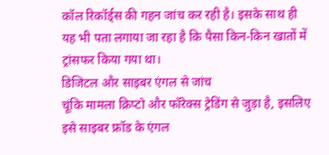कॉल रिकॉर्ड्स की गहन जांच कर रही है। इसके साथ ही यह भी पता लगाया जा रहा है कि पैसा किन-किन खातों में ट्रांसफर किया गया था।
डिजिटल और साइबर एंगल से जांच
चूंकि मामला क्रिप्टो और फॉरेक्स ट्रेडिंग से जुड़ा है, इसलिए इसे साइबर फ्रॉड के एंगल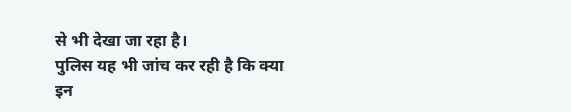से भी देखा जा रहा है।
पुलिस यह भी जांच कर रही है कि क्या इन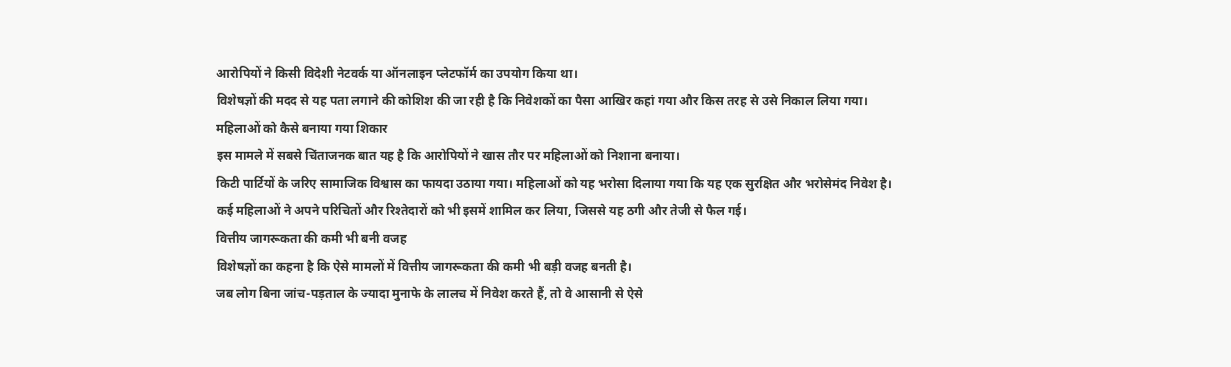आरोपियों ने किसी विदेशी नेटवर्क या ऑनलाइन प्लेटफॉर्म का उपयोग किया था।
विशेषज्ञों की मदद से यह पता लगाने की कोशिश की जा रही है कि निवेशकों का पैसा आखिर कहां गया और किस तरह से उसे निकाल लिया गया।
महिलाओं को कैसे बनाया गया शिकार
इस मामले में सबसे चिंताजनक बात यह है कि आरोपियों ने खास तौर पर महिलाओं को निशाना बनाया।
किटी पार्टियों के जरिए सामाजिक विश्वास का फायदा उठाया गया। महिलाओं को यह भरोसा दिलाया गया कि यह एक सुरक्षित और भरोसेमंद निवेश है।
कई महिलाओं ने अपने परिचितों और रिश्तेदारों को भी इसमें शामिल कर लिया, जिससे यह ठगी और तेजी से फैल गई।
वित्तीय जागरूकता की कमी भी बनी वजह
विशेषज्ञों का कहना है कि ऐसे मामलों में वित्तीय जागरूकता की कमी भी बड़ी वजह बनती है।
जब लोग बिना जांच-पड़ताल के ज्यादा मुनाफे के लालच में निवेश करते हैं, तो वे आसानी से ऐसे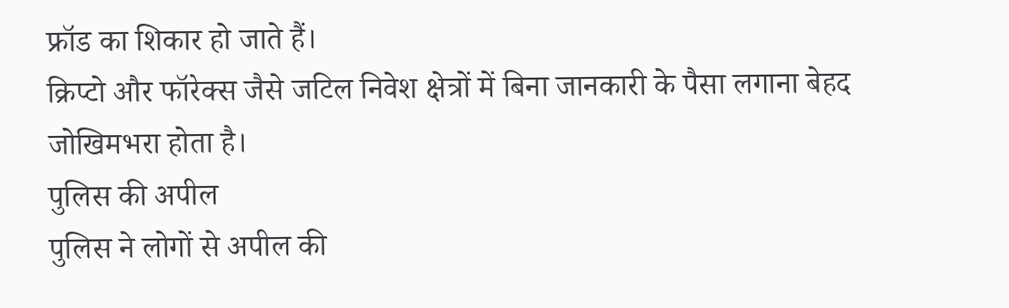फ्रॉड का शिकार हो जाते हैं।
क्रिप्टो और फॉरेक्स जैसे जटिल निवेश क्षेत्रों में बिना जानकारी के पैसा लगाना बेहद जोखिमभरा होता है।
पुलिस की अपील
पुलिस ने लोगों से अपील की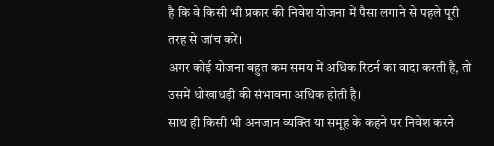है कि वे किसी भी प्रकार की निवेश योजना में पैसा लगाने से पहले पूरी तरह से जांच करें।
अगर कोई योजना बहुत कम समय में अधिक रिटर्न का वादा करती है, तो उसमें धोखाधड़ी की संभावना अधिक होती है।
साथ ही किसी भी अनजान व्यक्ति या समूह के कहने पर निवेश करने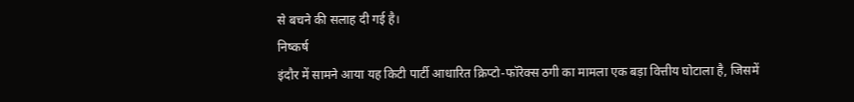से बचने की सलाह दी गई है।
निष्कर्ष
इंदौर में सामने आया यह किटी पार्टी आधारित क्रिप्टो-फॉरेक्स ठगी का मामला एक बड़ा वित्तीय घोटाला है, जिसमें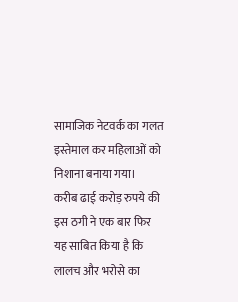सामाजिक नेटवर्क का गलत इस्तेमाल कर महिलाओं को निशाना बनाया गया।
करीब ढाई करोड़ रुपये की इस ठगी ने एक बार फिर यह साबित किया है कि लालच और भरोसे का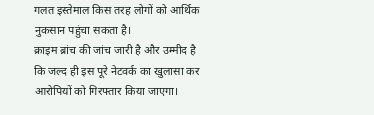गलत इस्तेमाल किस तरह लोगों को आर्थिक नुकसान पहुंचा सकता है।
क्राइम ब्रांच की जांच जारी है और उम्मीद है कि जल्द ही इस पूरे नेटवर्क का खुलासा कर आरोपियों को गिरफ्तार किया जाएगा।